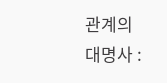관계의 대명사 :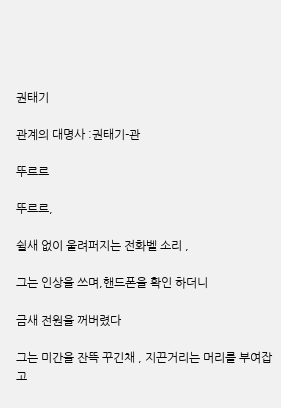권태기

관계의 대명사 :권태기-관

뚜르르

뚜르르,

쉴새 없이 울려퍼지는 전화벨 소리 ,

그는 인상을 쓰며,핸드폰을 확인 하더니

금새 전원을 꺼버렸다

그는 미간을 잔뜩 꾸긴채 , 지끈거리는 머리를 부여잡고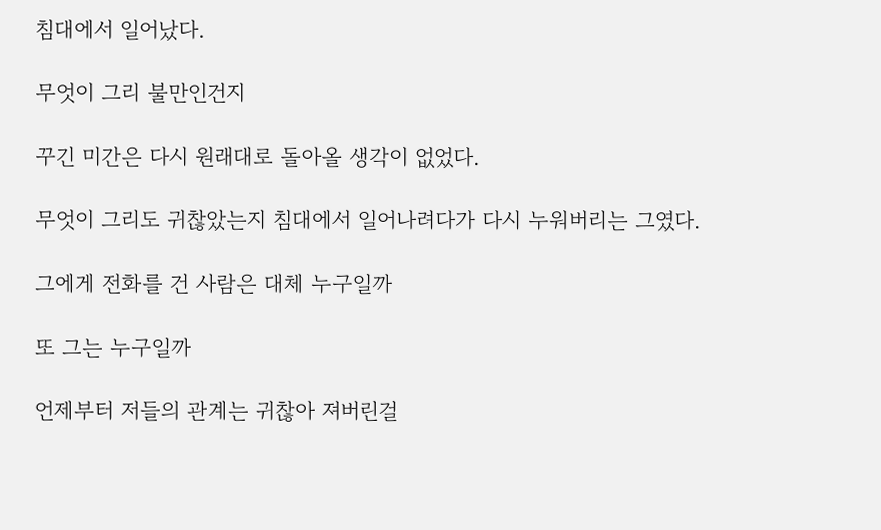침대에서 일어났다.

무엇이 그리 불만인건지

꾸긴 미간은 다시 원래대로 돌아올 생각이 없었다.

무엇이 그리도 귀찮았는지 침대에서 일어나려다가 다시 누워버리는 그였다.

그에게 전화를 건 사람은 대체 누구일까

또 그는 누구일까

언제부터 저들의 관계는 귀찮아 져버린걸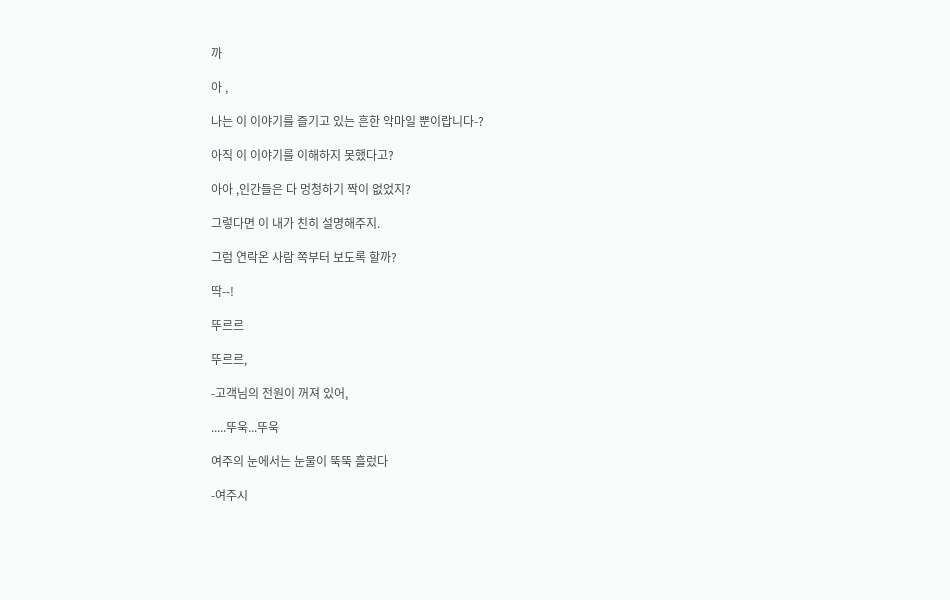까

아 ,

나는 이 이야기를 즐기고 있는 흔한 악마일 뿐이랍니다-?

아직 이 이야기를 이해하지 못했다고?

아아 ,인간들은 다 멍청하기 짝이 없었지?

그렇다면 이 내가 친히 설명해주지.

그럼 연락온 사람 쪽부터 보도록 할까?

딱--!

뚜르르

뚜르르,

-고객님의 전원이 꺼져 있어,

.....뚜욱...뚜욱

여주의 눈에서는 눈물이 뚝뚝 흘렀다

-여주시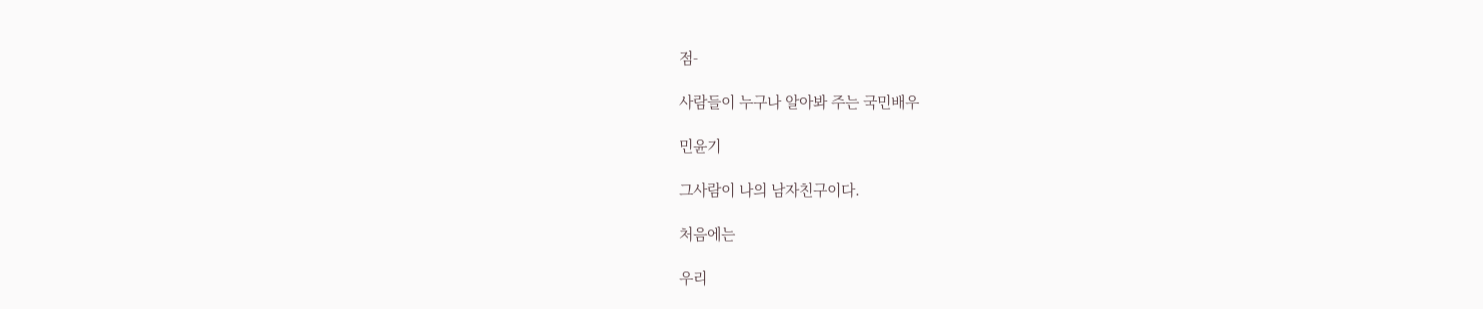점-

사람들이 누구나 알아봐 주는 국민배우

민윤기

그사람이 나의 남자친구이다.

처음에는

우리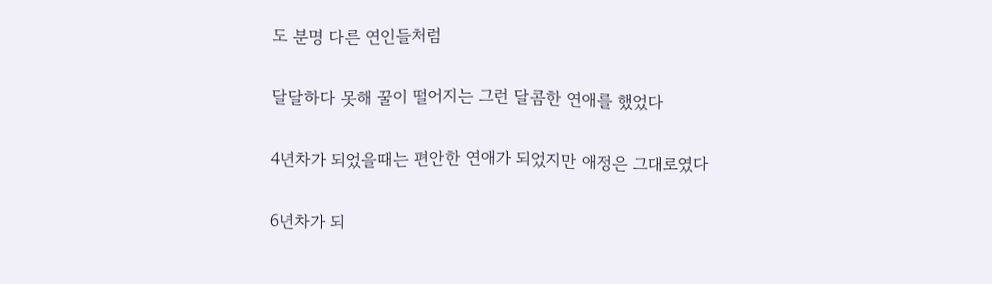도 분명 다른 연인들처럼

달달하다 못해 꿀이 떨어지는 그런 달콤한 연애를 했었다

4년차가 되었을때는 편안한 연애가 되었지만 애정은 그대로였다

6년차가 되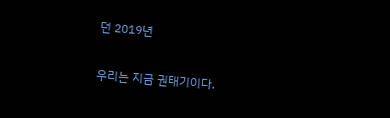던 2019년

우리는 지금 권태기이다.